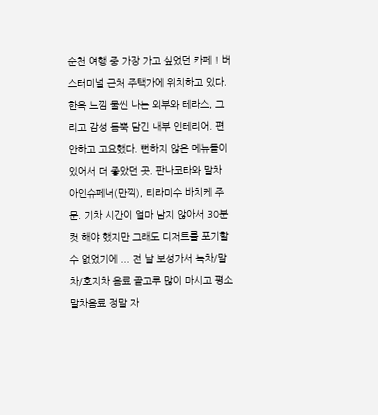순천 여행 중 가장 가고 싶었던 카페 ! 버스터미널 근처 주택가에 위치하고 있다. 한옥 느낌 물씬 나는 외부와 테라스, 그리고 감성 듬뿍 담긴 내부 인테리어. 편안하고 고요했다. 뻔하지 않은 메뉴들이 있어서 더 좋았던 곳. 판나코타와 말차 아인슈페너(만끽), 티라미수 바치케 주문. 기차 시간이 얼마 남지 않아서 30분 컷 해야 했지만 그래도 디저트를 포기할 수 없었기에 ... 전 날 보성가서 녹차/말차/호지차 음료 골고루 많이 마시고 평소 말차음료 정말 자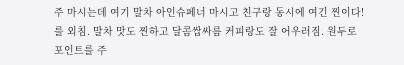주 마시는데 여기 말차 아인슈페너 마시고 친구랑 동시에 여긴 찐이다!를 외침. 말차 맛도 찐하고 달콤쌉싸름 커피랑도 잘 어우러짐. 원두로 포인트를 주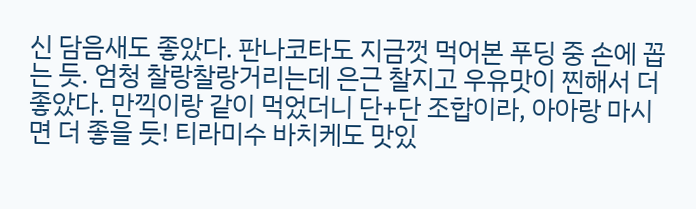신 담음새도 좋았다. 판나코타도 지금껏 먹어본 푸딩 중 손에 꼽는 듯. 엄청 찰랑찰랑거리는데 은근 찰지고 우유맛이 찐해서 더 좋았다. 만끽이랑 같이 먹었더니 단+단 조합이라, 아아랑 마시면 더 좋을 듯! 티라미수 바치케도 맛있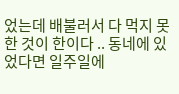었는데 배불러서 다 먹지 못한 것이 한이다 .. 동네에 있었다면 일주일에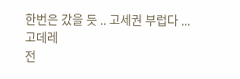한번은 갔을 듯 .. 고세권 부럽다 ...
고데레
전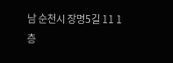남 순천시 장명5길 11 1층